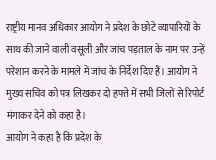राष्ट्रीय मानव अधिकार आयोग ने प्रदेश के छोटे व्यापारियों के साथ की जाने वाली वसूली और जांच पड़ताल के नाम पर उन्हें परेशान करने के मामले में जांच के निर्देश दिए हैं। आयोग ने मुख्य सचिव को पत्र लिखकर दो हफ्ते में सभी जिलों से रिपोर्ट मंगाकर देने को कहा है।
आयोग ने कहा है कि प्रदेश के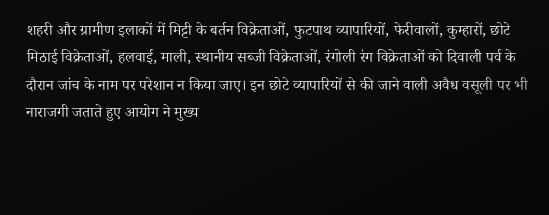शहरी और ग्रामीण इलाकों में मिट्टी के बर्तन विक्रेताओं, फुटपाथ व्यापारियों, फेरीवालों, कुम्हारों, छोटे मिठाई विक्रेताओं, हलवाई, माली, स्थानीय सब्जी विक्रेताओं, रंगोली रंग विक्रेताओं को दिवाली पर्व के दौरान जांच के नाम पर परेशान न किया जाए। इन छोटे व्यापारियों से की जाने वाली अवैध वसूली पर भी नाराजगी जताते हुए आयोग ने मुख्य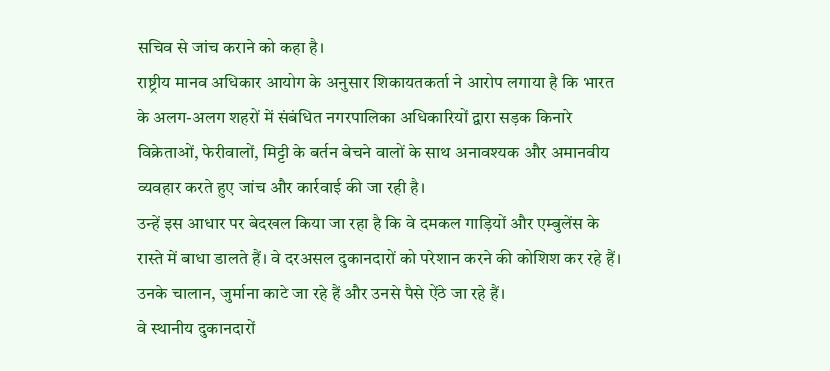सचिव से जांच कराने को कहा है।
राष्ट्रीय मानव अधिकार आयोग के अनुसार शिकायतकर्ता ने आरोप लगाया है कि भारत के अलग-अलग शहरों में संबंधित नगरपालिका अधिकारियों द्वारा सड़क किनारे विक्रेताओं, फेरीवालों, मिट्टी के बर्तन बेचने वालों के साथ अनावश्यक और अमानवीय व्यवहार करते हुए जांच और कार्रवाई की जा रही है।
उन्हें इस आधार पर बेदखल किया जा रहा है कि वे दमकल गाड़ियों और एम्बुलेंस के रास्ते में बाधा डालते हैं। वे दरअसल दुकानदारों को परेशान करने की कोशिश कर रहे हैं। उनके चालान, जुर्माना काटे जा रहे हैं और उनसे पैसे ऐंठे जा रहे हैं।
वे स्थानीय दुकानदारों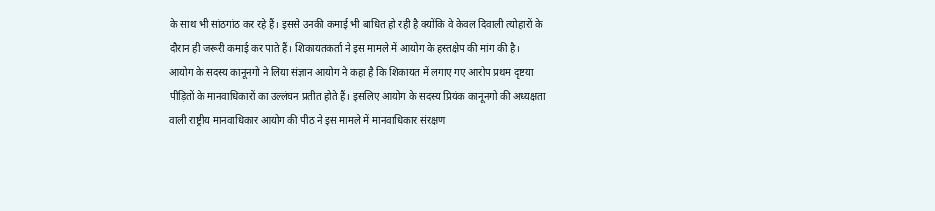के साथ भी सांठगांठ कर रहे हैं। इससे उनकी कमाई भी बाधित हो रही है क्योंकि वे केवल दिवाली त्योहारों के दौरान ही जरूरी कमाई कर पाते हैं। शिकायतकर्ता ने इस मामले में आयोग के हस्तक्षेप की मांग की है।
आयोग के सदस्य कानूनगो ने लिया संज्ञान आयोग ने कहा है कि शिकायत में लगाए गए आरोप प्रथम दृष्टया पीड़ितों के मानवाधिकारों का उल्लंघन प्रतीत होते हैं। इसलिए आयोग के सदस्य प्रियंक कानूनगो की अध्यक्षता वाली राष्ट्रीय मानवाधिकार आयोग की पीठ ने इस मामले में मानवाधिकार संरक्षण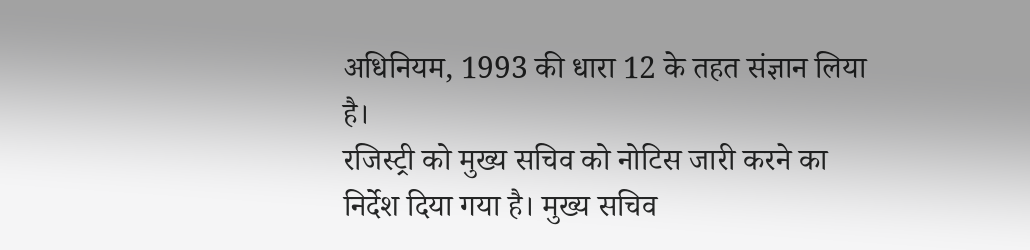अधिनियम, 1993 की धारा 12 के तहत संज्ञान लिया है।
रजिस्ट्री को मुख्य सचिव को नोटिस जारी करने का निर्देश दिया गया है। मुख्य सचिव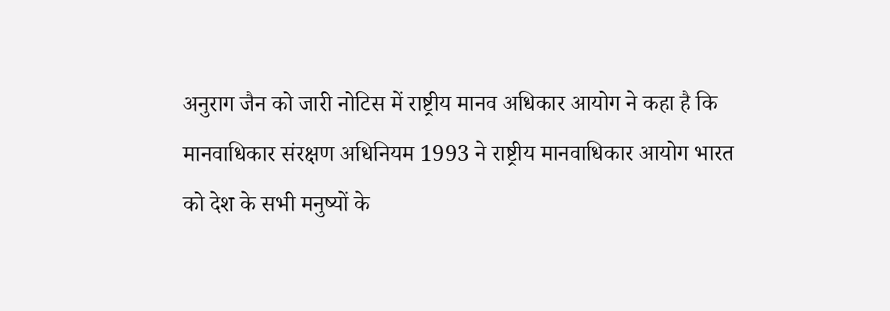अनुराग जैन को जारी नोटिस में राष्ट्रीय मानव अधिकार आयोग ने कहा है कि मानवाधिकार संरक्षण अधिनियम 1993 ने राष्ट्रीय मानवाधिकार आयोग भारत को देश के सभी मनुष्यों के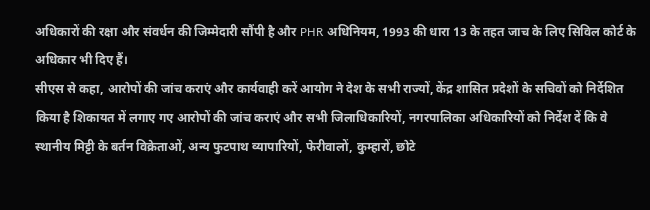अधिकारों की रक्षा और संवर्धन की जिम्मेदारी सौंपी है और PHR अधिनियम, 1993 की धारा 13 के तहत जाच के लिए सिविल कोर्ट के अधिकार भी दिए हैं।
सीएस से कहा, आरोपों की जांच कराएं और कार्यवाही करें आयोग ने देश के सभी राज्यों, केंद्र शासित प्रदेशों के सचिवों को निर्देशित किया है शिकायत में लगाए गए आरोपों की जांच कराएं और सभी जिलाधिकारियों, नगरपालिका अधिकारियों को निर्देश दें कि वे स्थानीय मिट्टी के बर्तन विक्रेताओं, अन्य फुटपाथ व्यापारियों, फेरीवालों, कुम्हारों, छोटे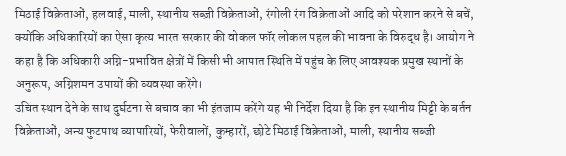मिठाई विक्रेताओं, हलवाई, माली, स्थानीय सब्ज़ी विक्रेताओं, रंगोली रंग विक्रेताओं आदि को परेशान करने से बचें, क्योंकि अधिकारियों का ऐसा कृत्य भारत सरकार की वोकल फॉर लोकल पहल की भावना के विरुद्ध है। आयोग ने कहा है कि अधिकारी अग्नि-प्रभावित क्षेत्रों में किसी भी आपात स्थिति में पहुंच के लिए आवश्यक प्रमुख स्थानों के अनुरूप, अग्निशमन उपायों की व्यवस्था करेंगे।
उचित स्थान देने के साथ दुर्घटना से बचाव का भी इंतजाम करेंगे यह भी निर्देश दिया है कि इन स्थानीय मिट्टी के बर्तन विक्रेताओं, अन्य फुटपाथ व्यापारियों, फेरीवालों, कुम्हारों, छोटे मिठाई विक्रेताओं, माली, स्थानीय सब्जी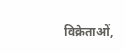विक्रेताओं,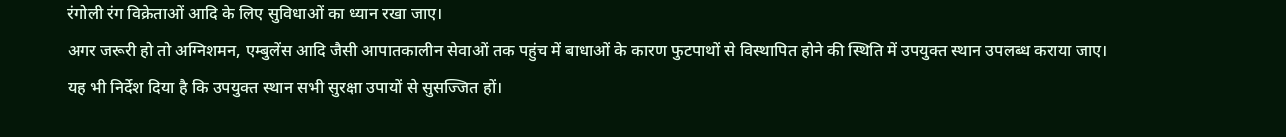रंगोली रंग विक्रेताओं आदि के लिए सुविधाओं का ध्यान रखा जाए।
अगर जरूरी हो तो अग्निशमन, एम्बुलेंस आदि जैसी आपातकालीन सेवाओं तक पहुंच में बाधाओं के कारण फुटपाथों से विस्थापित होने की स्थिति में उपयुक्त स्थान उपलब्ध कराया जाए।
यह भी निर्देश दिया है कि उपयुक्त स्थान सभी सुरक्षा उपायों से सुसज्जित हों।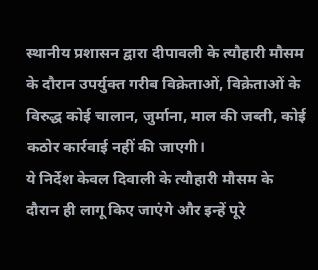स्थानीय प्रशासन द्वारा दीपावली के त्यौहारी मौसम के दौरान उपर्युक्त गरीब विक्रेताओं, विक्रेताओं के विरुद्ध कोई चालान, जुर्माना, माल की जब्ती, कोई कठोर कार्रवाई नहीं की जाएगी।
ये निर्देश केवल दिवाली के त्यौहारी मौसम के दौरान ही लागू किए जाएंगे और इन्हें पूरे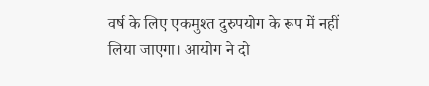वर्ष के लिए एकमुश्त दुरुपयोग के रूप में नहीं लिया जाएगा। आयोग ने दो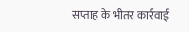सप्ताह के भीतर कार्रवाई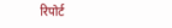रिपोर्ट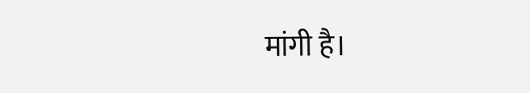मांगी है।